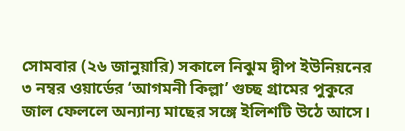সোমবার (২৬ জানুয়ারি) সকালে নিঝুম দ্বীপ ইউনিয়নের ৩ নম্বর ওয়ার্ডের ‘আগমনী কিল্লা’ গুচ্ছ গ্রামের পুকুরে জাল ফেললে অন্যান্য মাছের সঙ্গে ইলিশটি উঠে আসে।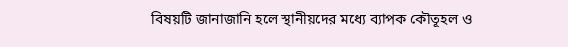বিষয়টি জানাজানি হলে স্থানীয়দের মধ্যে ব্যাপক কৌতূহল ও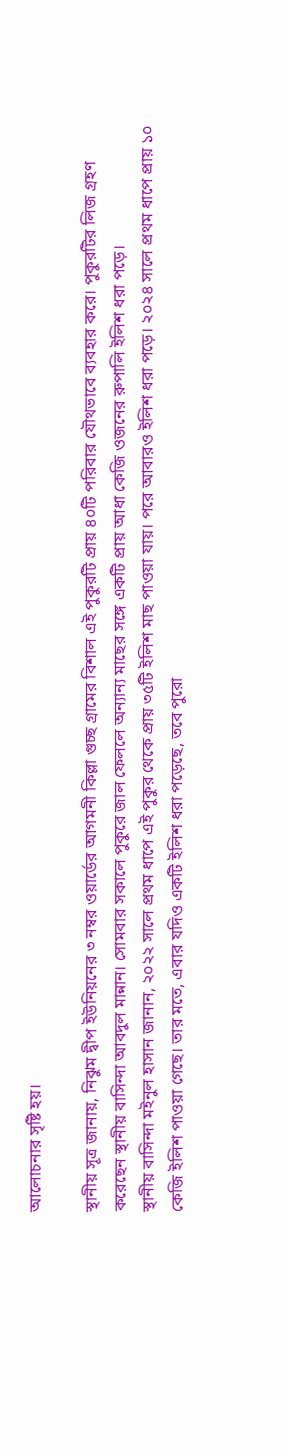আলোচনার সৃষ্টি হয়।

স্থানীয় সূত্র জানায়, নিঝুম দ্বীপ ইউনিয়নের ৩ নম্বর ওয়ার্ডের আগমনী কিল্লা গুচ্ছ গ্রামের বিশাল এই পুকুরটি প্রায় ৪০টি পরিবার যৌথভাবে ব্যবহার করে। পুকুরটির লিজ গ্রহণ করেছেন স্থানীয় বাসিন্দা আবদুল মান্নান। সোমবার সকালে পুকুরে জাল ফেললে অন্যান্য মাছের সঙ্গে একটি প্রায় আধা কেজি ওজনের রুপালি ইলিশ ধরা পড়ে।
স্থানীয় বাসিন্দা মইনুল হাসান জানান, ২০২২ সালে প্রথম ধাপে এই পুকুর থেকে প্রায় ৩৫টি ইলিশ মাছ পাওয়া যায়। পরে আবারও ইলিশ ধরা পড়ে। ২০২৪ সালে প্রথম ধাপে প্রায় ১০ কেজি ইলিশ পাওয়া গেছে। তার মতে, এবার যদিও একটি ইলিশ ধরা পড়েছে, তবে পুরো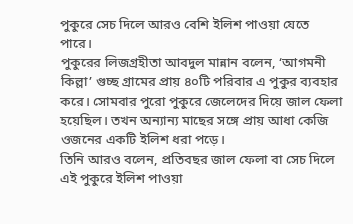পুকুরে সেচ দিলে আরও বেশি ইলিশ পাওয়া যেতে পারে।
পুকুরের লিজগ্রহীতা আবদুল মান্নান বলেন, ‘আগমনী কিল্লা’ গুচ্ছ গ্রামের প্রায় ৪০টি পরিবার এ পুকুর ব্যবহার করে। সোমবার পুরো পুকুরে জেলেদের দিয়ে জাল ফেলা হয়েছিল। তখন অন্যান্য মাছের সঙ্গে প্রায় আধা কেজি ওজনের একটি ইলিশ ধরা পড়ে।
তিনি আরও বলেন, প্রতিবছর জাল ফেলা বা সেচ দিলে এই পুকুরে ইলিশ পাওয়া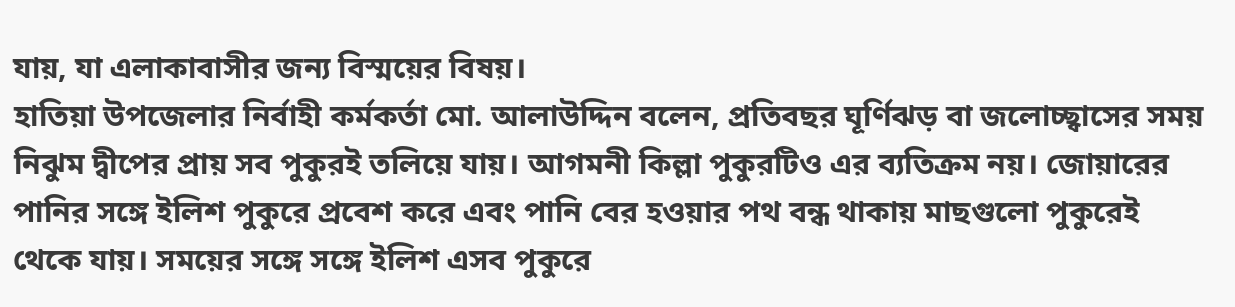যায়, যা এলাকাবাসীর জন্য বিস্ময়ের বিষয়।
হাতিয়া উপজেলার নির্বাহী কর্মকর্তা মো. আলাউদ্দিন বলেন, প্রতিবছর ঘূর্ণিঝড় বা জলোচ্ছ্বাসের সময় নিঝুম দ্বীপের প্রায় সব পুকুরই তলিয়ে যায়। আগমনী কিল্লা পুকুরটিও এর ব্যতিক্রম নয়। জোয়ারের পানির সঙ্গে ইলিশ পুকুরে প্রবেশ করে এবং পানি বের হওয়ার পথ বন্ধ থাকায় মাছগুলো পুকুরেই থেকে যায়। সময়ের সঙ্গে সঙ্গে ইলিশ এসব পুকুরে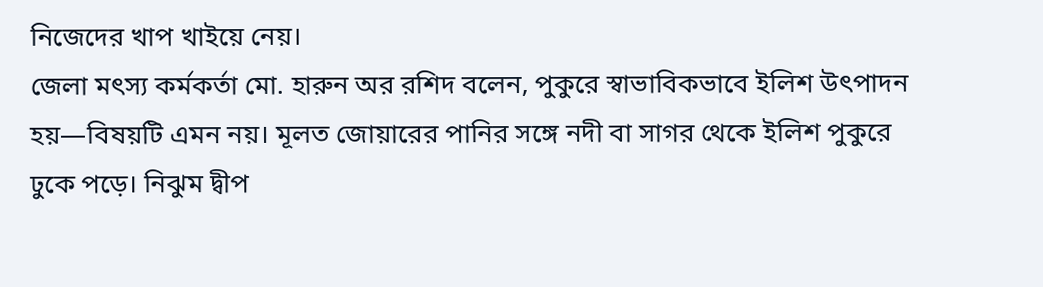নিজেদের খাপ খাইয়ে নেয়।
জেলা মৎস্য কর্মকর্তা মো. হারুন অর রশিদ বলেন, পুকুরে স্বাভাবিকভাবে ইলিশ উৎপাদন হয়—বিষয়টি এমন নয়। মূলত জোয়ারের পানির সঙ্গে নদী বা সাগর থেকে ইলিশ পুকুরে ঢুকে পড়ে। নিঝুম দ্বীপ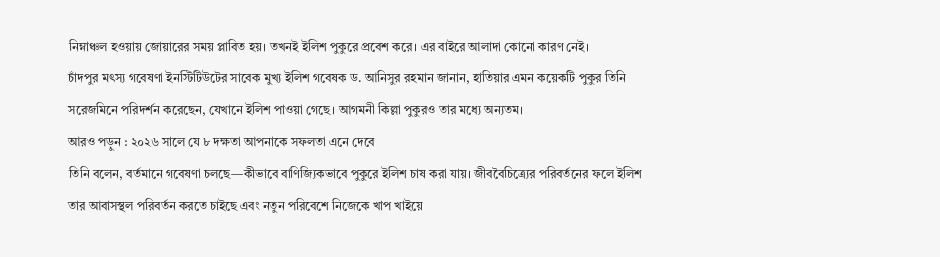নিম্নাঞ্চল হওয়ায় জোয়ারের সময় প্লাবিত হয়। তখনই ইলিশ পুকুরে প্রবেশ করে। এর বাইরে আলাদা কোনো কারণ নেই।
চাঁদপুর মৎস্য গবেষণা ইনস্টিটিউটের সাবেক মুখ্য ইলিশ গবেষক ড. আনিসুর রহমান জানান, হাতিয়ার এমন কয়েকটি পুকুর তিনি সরেজমিনে পরিদর্শন করেছেন, যেখানে ইলিশ পাওয়া গেছে। আগমনী কিল্লা পুকুরও তার মধ্যে অন্যতম।
আরও পড়ুন : ২০২৬ সালে যে ৮ দক্ষতা আপনাকে সফলতা এনে দেবে
তিনি বলেন, বর্তমানে গবেষণা চলছে—কীভাবে বাণিজ্যিকভাবে পুকুরে ইলিশ চাষ করা যায়। জীববৈচিত্র্যের পরিবর্তনের ফলে ইলিশ তার আবাসস্থল পরিবর্তন করতে চাইছে এবং নতুন পরিবেশে নিজেকে খাপ খাইয়ে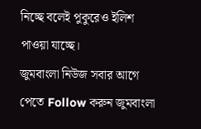নিচ্ছে বলেই পুকুরেও ইলিশ পাওয়া যাচ্ছে।
জুমবাংলা নিউজ সবার আগে পেতে Follow করুন জুমবাংলা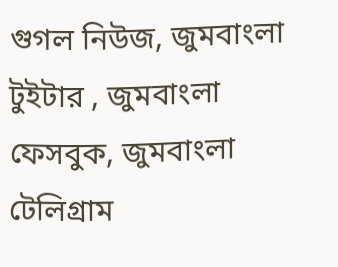গুগল নিউজ, জুমবাংলা টুইটার , জুমবাংলা ফেসবুক, জুমবাংলা টেলিগ্রাম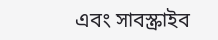এবং সাবস্ক্রাইব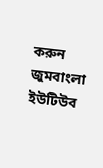করুন জুমবাংলা ইউটিউব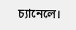চ্যানেলে।